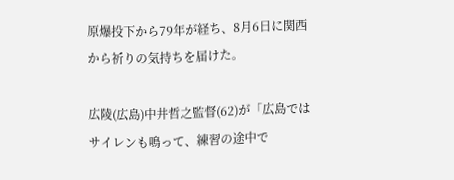原爆投下から79年が経ち、8月6日に関西から祈りの気持ちを届けた。

広陵(広島)中井哲之監督(62)が「広島ではサイレンも鳴って、練習の途中で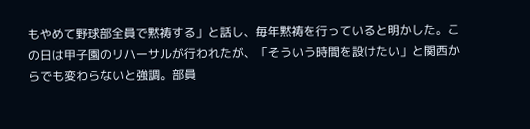もやめて野球部全員で黙祷する」と話し、毎年黙祷を行っていると明かした。この日は甲子園のリハーサルが行われたが、「そういう時間を設けたい」と関西からでも変わらないと強調。部員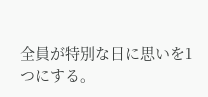全員が特別な日に思いを1つにする。